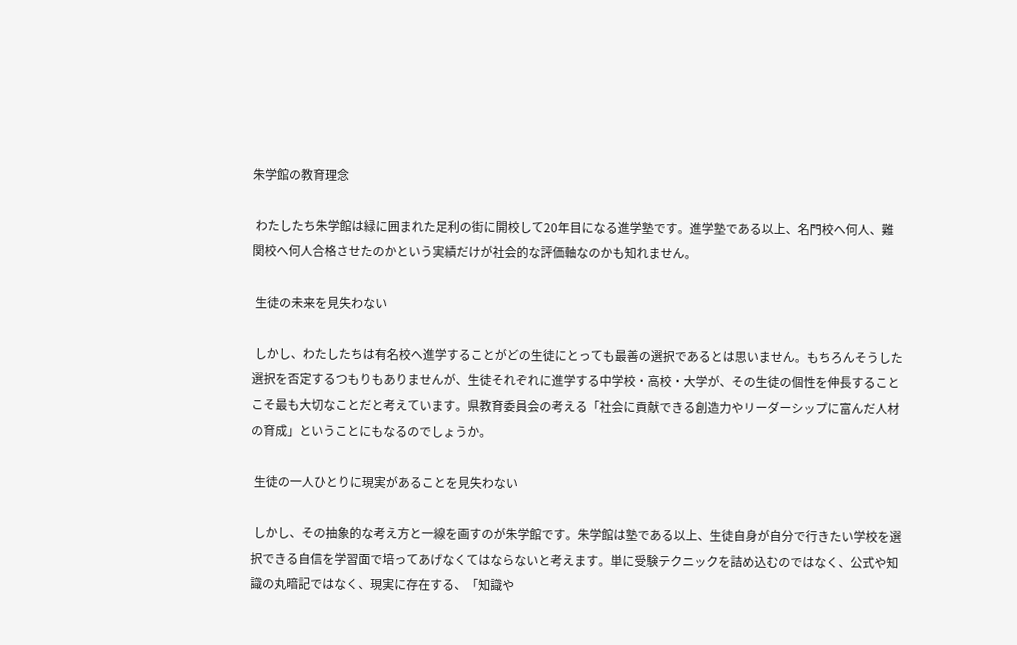朱学館の教育理念

 わたしたち朱学館は緑に囲まれた足利の街に開校して20年目になる進学塾です。進学塾である以上、名門校へ何人、難関校へ何人合格させたのかという実績だけが社会的な評価軸なのかも知れません。

 生徒の未来を見失わない

 しかし、わたしたちは有名校へ進学することがどの生徒にとっても最善の選択であるとは思いません。もちろんそうした選択を否定するつもりもありませんが、生徒それぞれに進学する中学校・高校・大学が、その生徒の個性を伸長することこそ最も大切なことだと考えています。県教育委員会の考える「社会に貢献できる創造力やリーダーシップに富んだ人材の育成」ということにもなるのでしょうか。

 生徒の一人ひとりに現実があることを見失わない

 しかし、その抽象的な考え方と一線を画すのが朱学館です。朱学館は塾である以上、生徒自身が自分で行きたい学校を選択できる自信を学習面で培ってあげなくてはならないと考えます。単に受験テクニックを詰め込むのではなく、公式や知識の丸暗記ではなく、現実に存在する、「知識や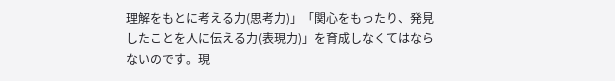理解をもとに考える力(思考力)」「関心をもったり、発見したことを人に伝える力(表現力)」を育成しなくてはならないのです。現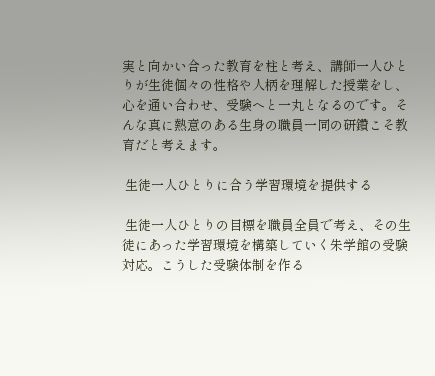実と向かい合った教育を柱と考え、講師一人ひとりが生徒個々の性格や人柄を理解した授業をし、心を通い合わせ、受験へと一丸となるのです。そんな真に熱意のある生身の職員一同の研鑽こそ教育だと考えます。

 生徒一人ひとりに合う学習環境を提供する

 生徒一人ひとりの目標を職員全員で考え、その生徒にあった学習環境を構築していく朱学館の受験対応。こうした受験体制を作る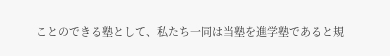ことのできる塾として、私たち一同は当塾を進学塾であると規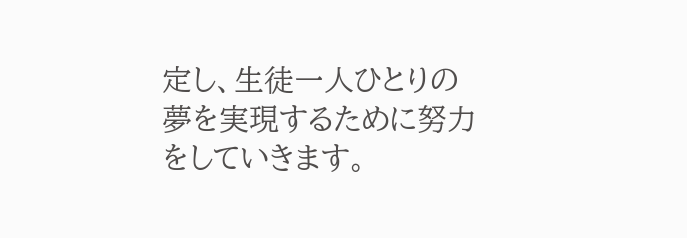定し、生徒一人ひとりの夢を実現するために努力をしていきます。